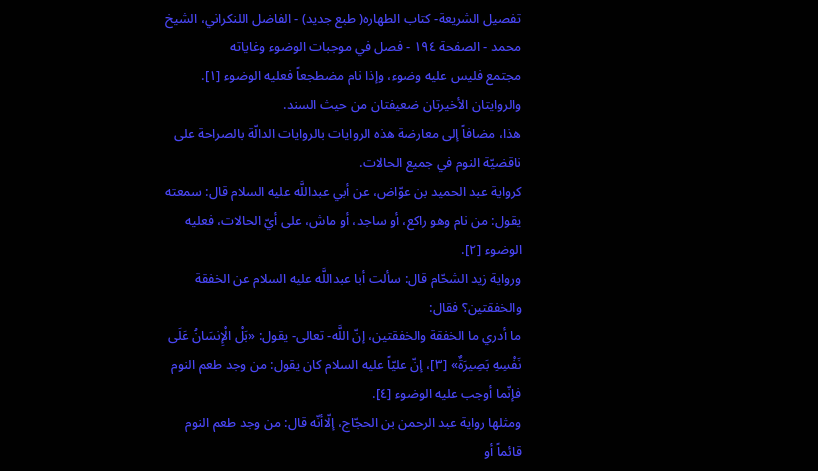تفصيل الشريعة- كتاب الطهاره( طبع جديد) - الفاضل اللنكراني، الشيخ محمد - الصفحة ١٩٤ - فصل في موجبات الوضوء وغاياته
مجتمع فليس عليه وضوء، وإذا نام مضطجعاً فعليه الوضوء [١].
والروايتان الأخيرتان ضعيفتان من حيث السند.
هذا، مضافاً إلى معارضة هذه الروايات بالروايات الدالّة بالصراحة على ناقضيّة النوم في جميع الحالات.
كرواية عبد الحميد بن عوّاض، عن أبي عبداللَّه عليه السلام قال: سمعته يقول: من نام وهو راكع، أو ساجد، أو ماش، على أيّ الحالات، فعليه الوضوء [٢].
ورواية زيد الشحّام قال: سألت أبا عبداللَّه عليه السلام عن الخفقة والخفقتين؟ فقال:
ما أدري ما الخفقة والخفقتين، إنّ اللَّه- تعالى- يقول: «بَلْ الْإِنسَانُ عَلَى نَفْسِهِ بَصِيرَةٌ» [٣]، إنّ عليّاً عليه السلام كان يقول: من وجد طعم النوم فإنّما أوجب عليه الوضوء [٤].
ومثلها رواية عبد الرحمن بن الحجّاج، إلّاأنّه قال: من وجد طعم النوم قائماً أو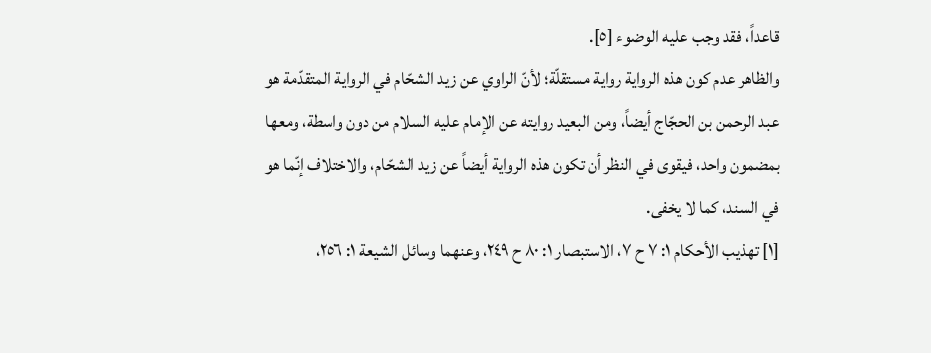قاعداً، فقد وجب عليه الوضوء [٥].
والظاهر عدم كون هذه الرواية رواية مستقلّة؛ لأنّ الراوي عن زيد الشحّام في الرواية المتقدّمة هو عبد الرحمن بن الحجّاج أيضاً، ومن البعيد روايته عن الإمام عليه السلام من دون واسطة، ومعها بمضمون واحد، فيقوى في النظر أن تكون هذه الرواية أيضاً عن زيد الشحّام، والاختلاف إنّما هو في السند، كما لا يخفى.
[١] تهذيب الأحكام ١: ٧ ح ٧، الاستبصار ١: ٨٠ ح ٢٤٩، وعنهما وسائل الشيعة ١: ٢٥٦،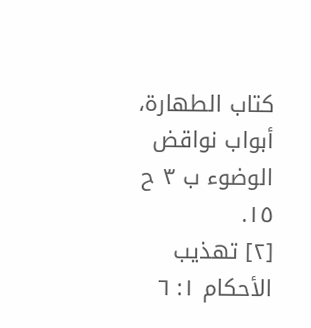كتاب الطهارة، أبواب نواقض الوضوء ب ٣ ح ١٥.
[٢] تهذيب الأحكام ١: ٦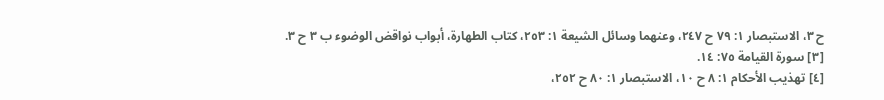ح ٣، الاستبصار ١: ٧٩ ح ٢٤٧، وعنهما وسائل الشيعة ١: ٢٥٣، كتاب الطهارة، أبواب نواقض الوضوء ب ٣ ح ٣.
[٣] سورة القيامة ٧٥: ١٤.
[٤] تهذيب الأحكام ١: ٨ ح ١٠، الاستبصار ١: ٨٠ ح ٢٥٢،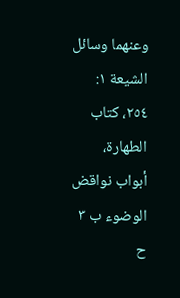وعنهما وسائل الشيعة ١: ٢٥٤، كتاب الطهارة، أبواب نواقض الوضوء ب ٣ ح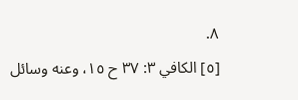٨.
[٥] الكافي ٣: ٣٧ ح ١٥، وعنه وسائل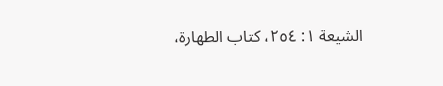الشيعة ١: ٢٥٤، كتاب الطهارة،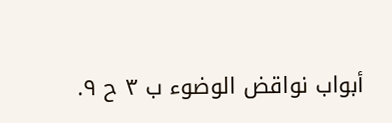أبواب نواقض الوضوء ب ٣ ح ٩.